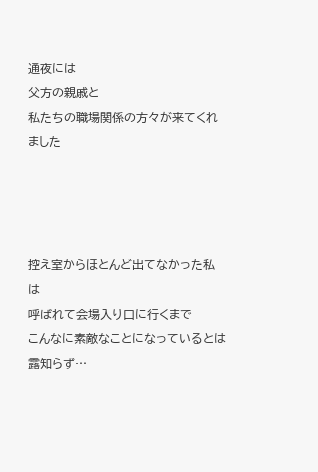通夜には
父方の親戚と
私たちの職場関係の方々が来てくれました




控え室からほとんど出てなかった私は
呼ばれて会場入り口に行くまで
こんなに素敵なことになっているとは露知らず…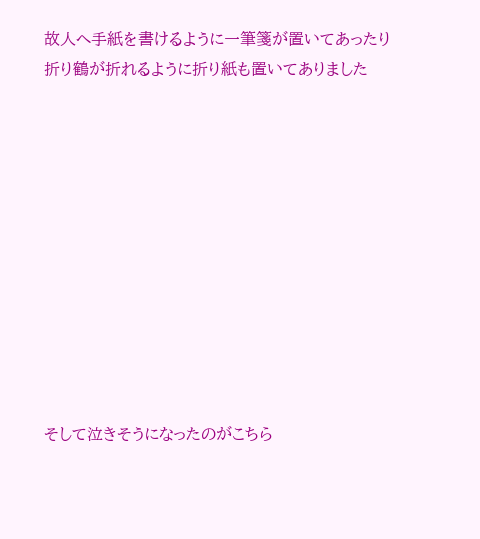故人へ手紙を書けるように一筆箋が置いてあったり
折り鶴が折れるように折り紙も置いてありました











そして泣きそうになったのがこちら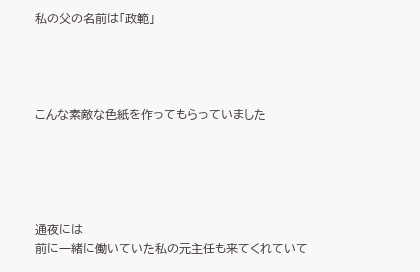私の父の名前は「政範」




こんな素敵な色紙を作ってもらっていました





通夜には
前に一緒に働いていた私の元主任も来てくれていて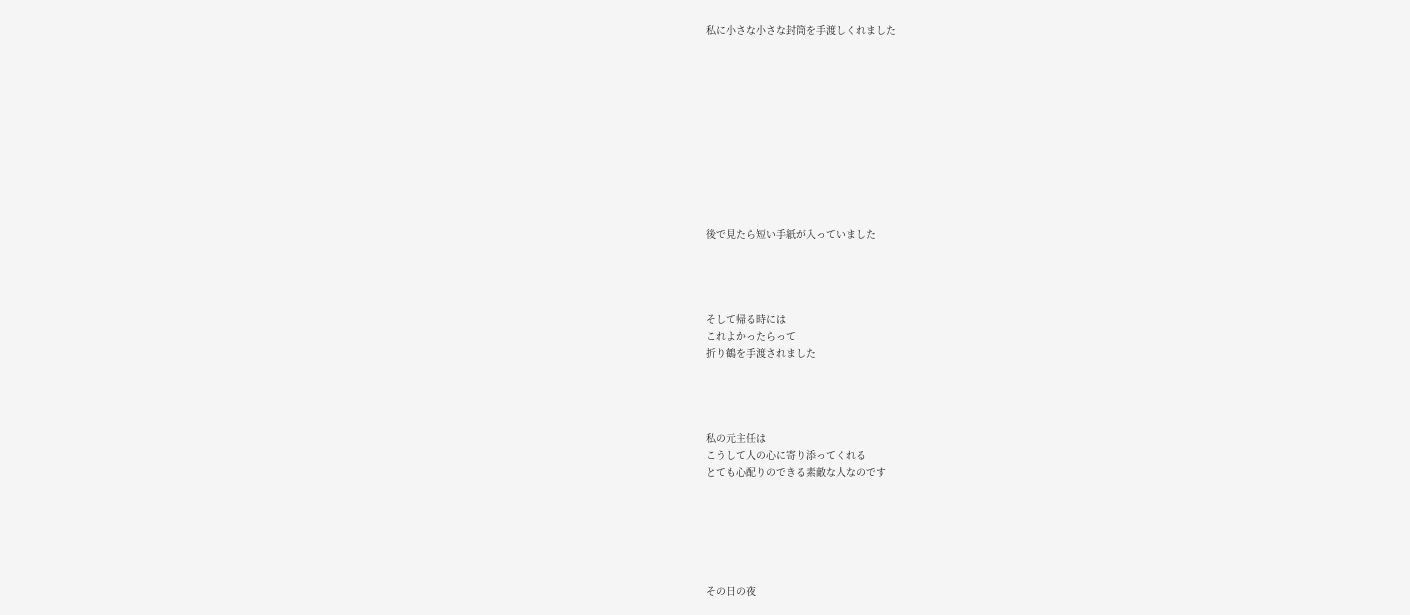私に小さな小さな封筒を手渡しくれました











後で見たら短い手紙が入っていました




そして帰る時には
これよかったらって
折り鶴を手渡されました




私の元主任は
こうして人の心に寄り添ってくれる
とても心配りのできる素敵な人なのです






その日の夜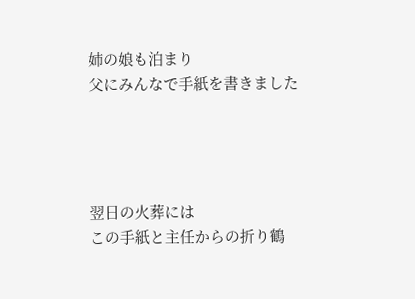姉の娘も泊まり
父にみんなで手紙を書きました




翌日の火葬には
この手紙と主任からの折り鶴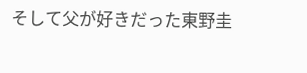そして父が好きだった東野圭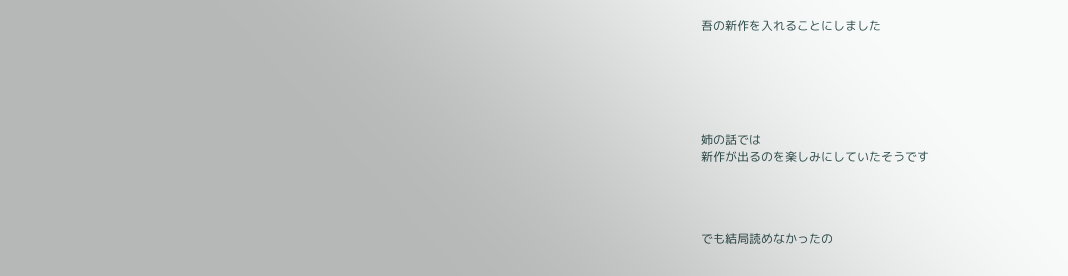吾の新作を入れることにしました






姉の話では
新作が出るのを楽しみにしていたそうです




でも結局読めなかったの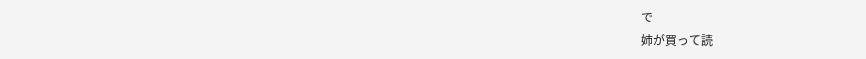で
姉が買って読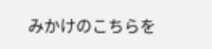みかけのこちらを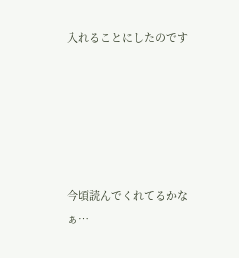入れることにしたのです






今頃読んでくれてるかなぁ…